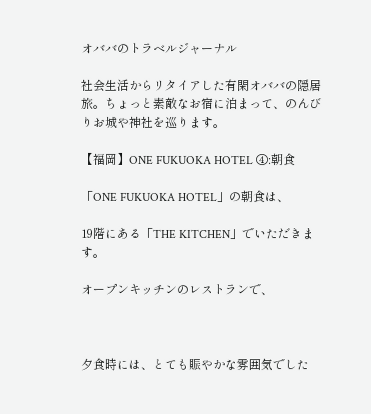オババのトラベルジャーナル

社会生活からリタイアした有閑オババの隠居旅。ちょっと素敵なお宿に泊まって、のんびりお城や神社を巡ります。

【福岡】ONE FUKUOKA HOTEL ④:朝食

「ONE FUKUOKA HOTEL」の朝食は、

19階にある「THE KITCHEN」でいただきます。

オープンキッチンのレストランで、



夕食時には、とても賑やかな雰囲気でした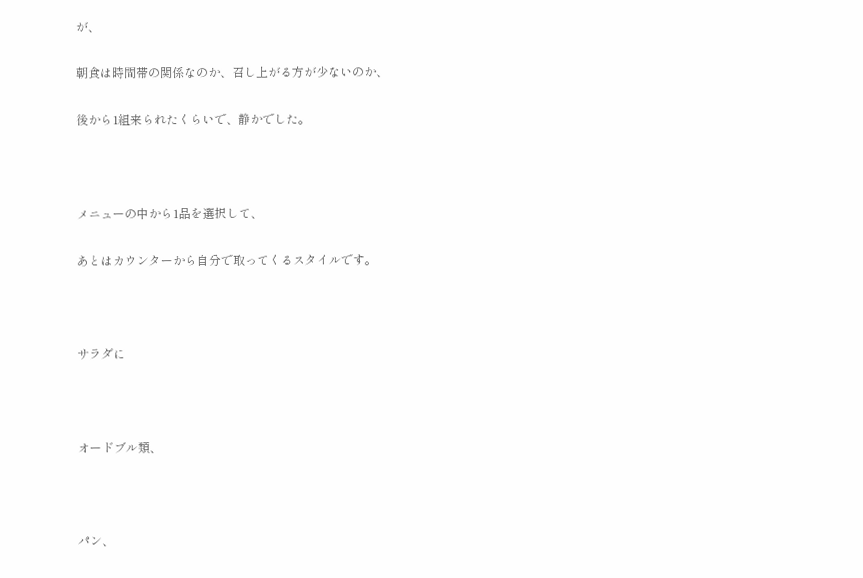が、

朝食は時間帯の関係なのか、召し上がる方が少ないのか、

後から1組来られたくらいで、静かでした。



メニューの中から1品を選択して、

あとはカウンターから自分で取ってくるスタイルです。



サラダに



オードブル類、



パン、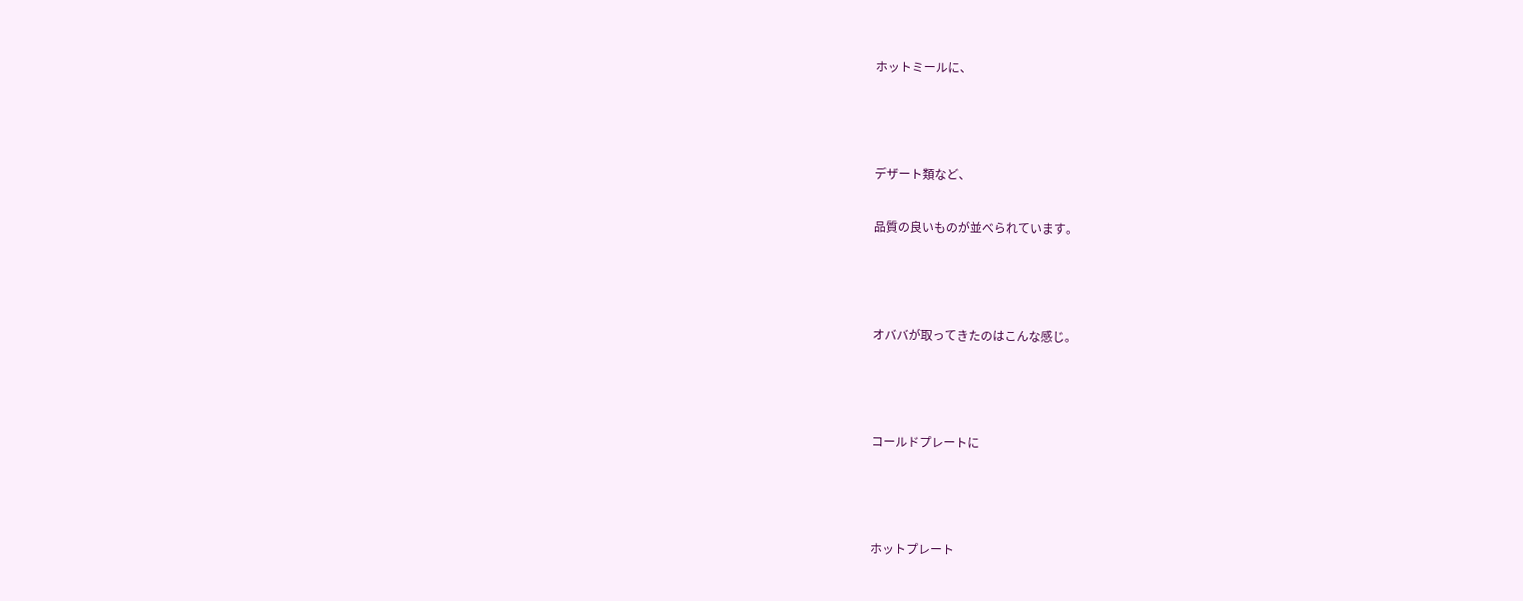ホットミールに、



デザート類など、

品質の良いものが並べられています。



オババが取ってきたのはこんな感じ。



コールドプレートに



ホットプレート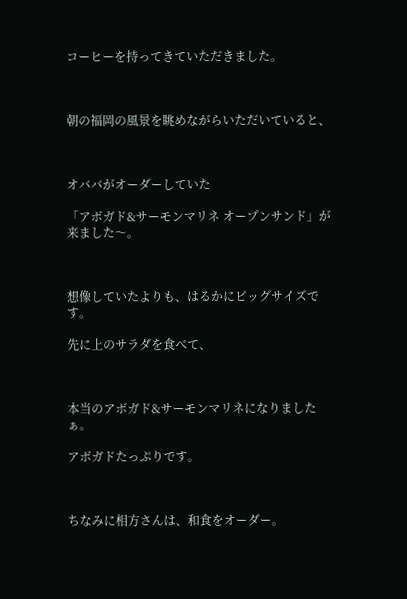コーヒーを持ってきていただきました。



朝の福岡の風景を眺めながらいただいていると、



オババがオーダーしていた

「アボガド&サーモンマリネ オープンサンド」が来ました〜。



想像していたよりも、はるかにビッグサイズです。

先に上のサラダを食べて、



本当のアボガド&サーモンマリネになりましたぁ。

アボガドたっぷりです。



ちなみに相方さんは、和食をオーダー。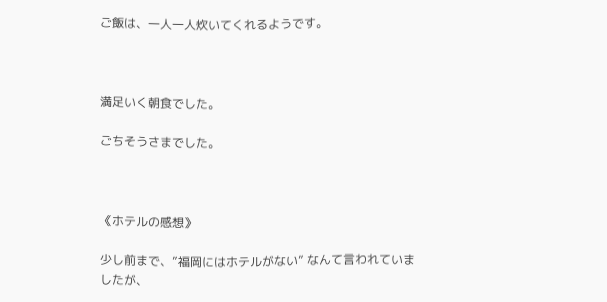ご飯は、一人一人炊いてくれるようです。



満足いく朝食でした。

ごちそうさまでした。



《ホテルの感想》

少し前まで、”福岡にはホテルがない” なんて言われていましたが、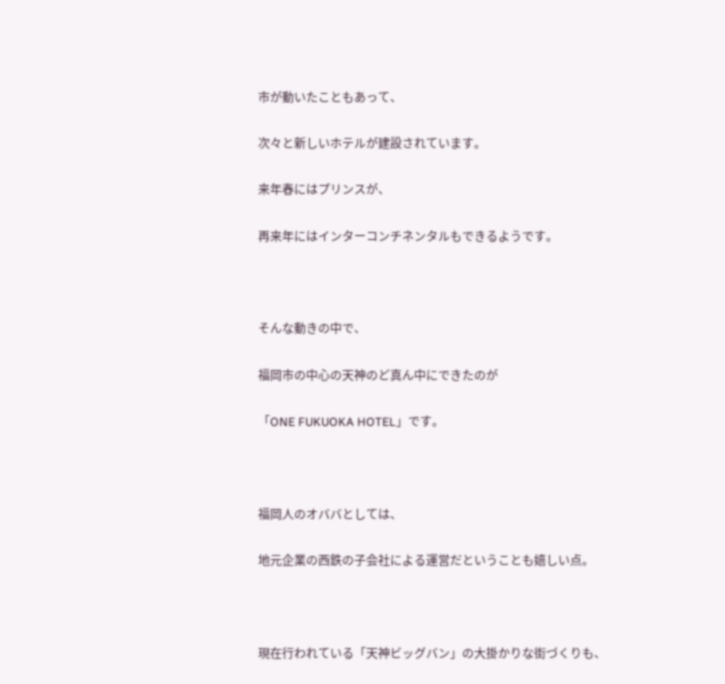市が動いたこともあって、

次々と新しいホテルが建設されています。

来年春にはプリンスが、

再来年にはインターコンチネンタルもできるようです。



そんな動きの中で、

福岡市の中心の天神のど真ん中にできたのが

「ONE FUKUOKA HOTEL」です。



福岡人のオババとしては、

地元企業の西鉄の子会社による運営だということも嬉しい点。



現在行われている「天神ビッグバン」の大掛かりな街づくりも、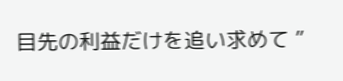目先の利益だけを追い求めて ”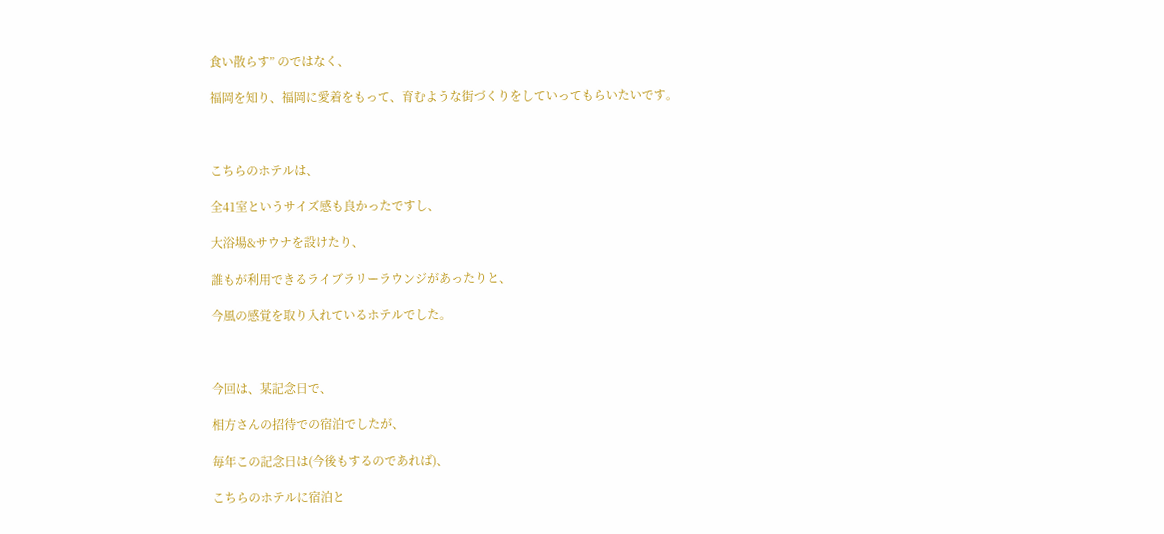食い散らす” のではなく、

福岡を知り、福岡に愛着をもって、育むような街づくりをしていってもらいたいです。



こちらのホテルは、

全41室というサイズ感も良かったですし、

大浴場&サウナを設けたり、

誰もが利用できるライブラリーラウンジがあったりと、

今風の感覚を取り入れているホテルでした。



今回は、某記念日で、

相方さんの招待での宿泊でしたが、

毎年この記念日は(今後もするのであれば)、

こちらのホテルに宿泊と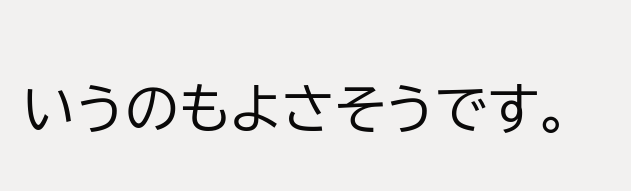いうのもよさそうです。